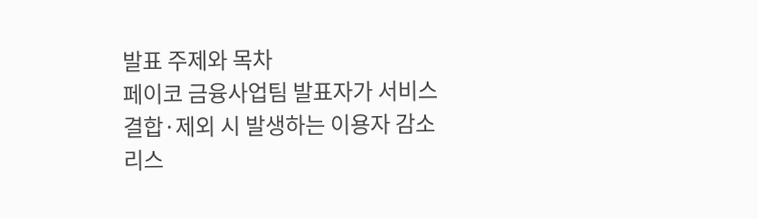발표 주제와 목차
페이코 금융사업팀 발표자가 서비스 결합·제외 시 발생하는 이용자 감소 리스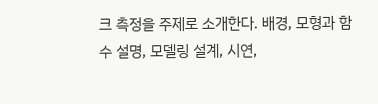크 측정을 주제로 소개한다. 배경, 모형과 함수 설명, 모델링 설계, 시연,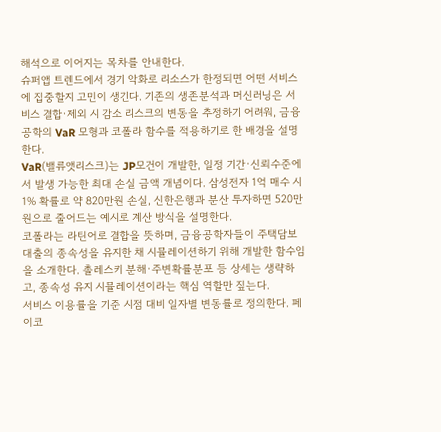해석으로 이어지는 목차를 안내한다.
슈퍼앱 트렌드에서 경기 악화로 리소스가 한정되면 어떤 서비스에 집중할지 고민이 생긴다. 기존의 생존분석과 머신러닝은 서비스 결합·제외 시 감소 리스크의 변동을 추정하기 어려워, 금융공학의 VaR 모형과 코폴라 함수를 적용하기로 한 배경을 설명한다.
VaR(밸류앳리스크)는 JP모건이 개발한, 일정 기간·신뢰수준에서 발생 가능한 최대 손실 금액 개념이다. 삼성전자 1억 매수 시 1% 확률로 약 820만원 손실, 신한은행과 분산 투자하면 520만원으로 줄어드는 예시로 계산 방식을 설명한다.
코폴라는 라틴어로 결합을 뜻하며, 금융공학자들이 주택담보대출의 종속성을 유지한 채 시뮬레이션하기 위해 개발한 함수임을 소개한다. 촐레스키 분해·주변확률분포 등 상세는 생략하고, 종속성 유지 시뮬레이션이라는 핵심 역할만 짚는다.
서비스 이용률을 기준 시점 대비 일자별 변동률로 정의한다. 페이코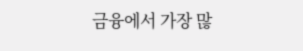금융에서 가장 많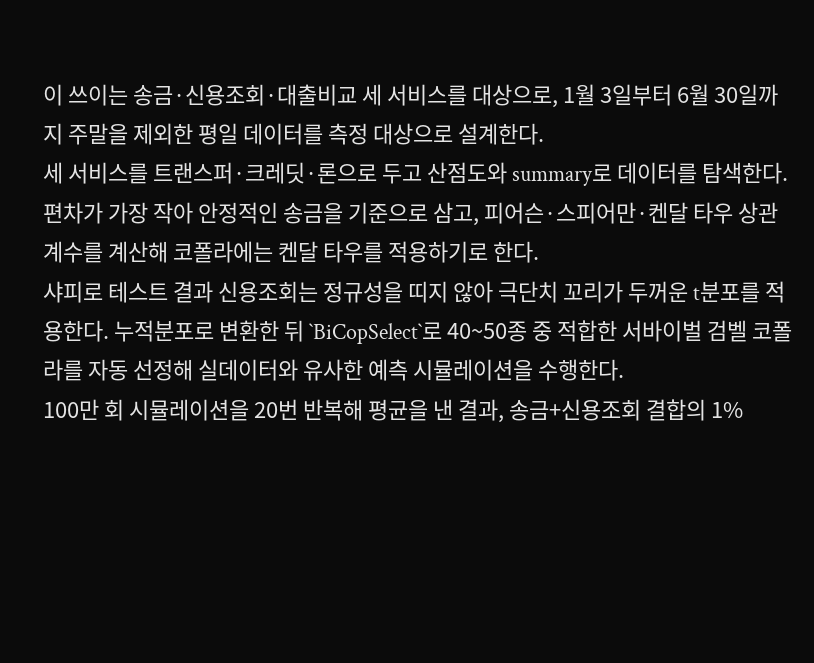이 쓰이는 송금·신용조회·대출비교 세 서비스를 대상으로, 1월 3일부터 6월 30일까지 주말을 제외한 평일 데이터를 측정 대상으로 설계한다.
세 서비스를 트랜스퍼·크레딧·론으로 두고 산점도와 summary로 데이터를 탐색한다. 편차가 가장 작아 안정적인 송금을 기준으로 삼고, 피어슨·스피어만·켄달 타우 상관계수를 계산해 코폴라에는 켄달 타우를 적용하기로 한다.
샤피로 테스트 결과 신용조회는 정규성을 띠지 않아 극단치 꼬리가 두꺼운 t분포를 적용한다. 누적분포로 변환한 뒤 `BiCopSelect`로 40~50종 중 적합한 서바이벌 검벨 코폴라를 자동 선정해 실데이터와 유사한 예측 시뮬레이션을 수행한다.
100만 회 시뮬레이션을 20번 반복해 평균을 낸 결과, 송금+신용조회 결합의 1%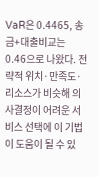VaR은 0.4465, 송금+대출비교는 0.46으로 나왔다. 전략적 위치·만족도·리소스가 비슷해 의사결정이 어려운 서비스 선택에 이 기법이 도움이 될 수 있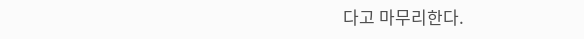다고 마무리한다.